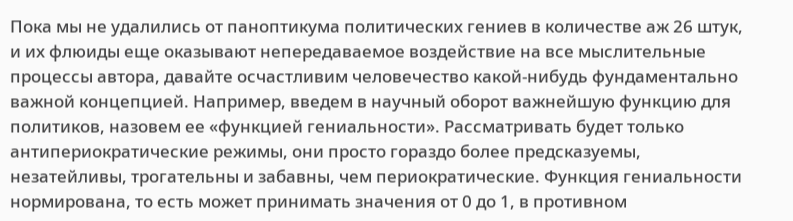Пока мы не удалились от паноптикума политических гениев в количестве аж 26 штук, и их флюиды еще оказывают непередаваемое воздействие на все мыслительные процессы автора, давайте осчастливим человечество какой-нибудь фундаментально важной концепцией. Например, введем в научный оборот важнейшую функцию для политиков, назовем ее «функцией гениальности». Рассматривать будет только антипериократические режимы, они просто гораздо более предсказуемы, незатейливы, трогательны и забавны, чем периократические. Функция гениальности нормирована, то есть может принимать значения от 0 до 1, в противном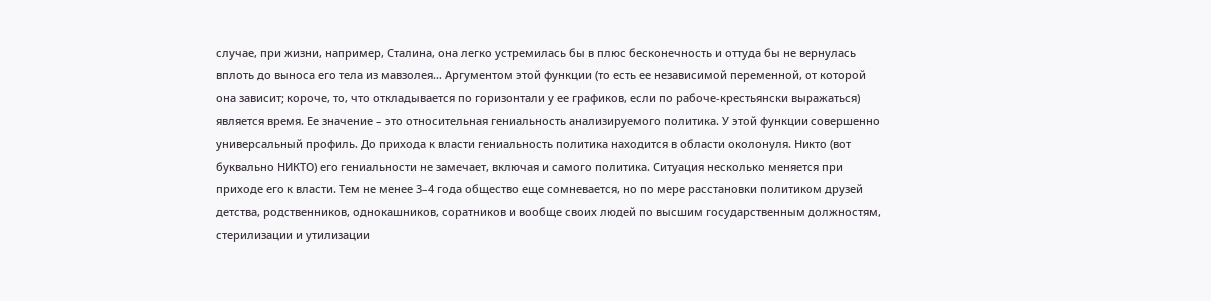случае, при жизни, например, Сталина, она легко устремилась бы в плюс бесконечность и оттуда бы не вернулась вплоть до выноса его тела из мавзолея… Аргументом этой функции (то есть ее независимой переменной, от которой она зависит; короче, то, что откладывается по горизонтали у ее графиков, если по рабоче-крестьянски выражаться) является время. Ее значение – это относительная гениальность анализируемого политика. У этой функции совершенно универсальный профиль. До прихода к власти гениальность политика находится в области околонуля. Никто (вот буквально НИКТО) его гениальности не замечает, включая и самого политика. Ситуация несколько меняется при приходе его к власти. Тем не менее 3–4 года общество еще сомневается, но по мере расстановки политиком друзей детства, родственников, однокашников, соратников и вообще своих людей по высшим государственным должностям, стерилизации и утилизации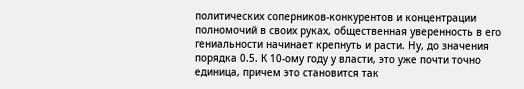политических соперников-конкурентов и концентрации полномочий в своих руках, общественная уверенность в его гениальности начинает крепнуть и расти. Ну, до значения порядка 0.5. К 10-ому году у власти, это уже почти точно единица, причем это становится так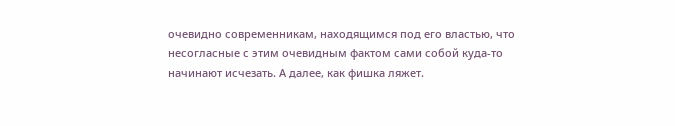очевидно современникам, находящимся под его властью, что несогласные с этим очевидным фактом сами собой куда-то начинают исчезать. А далее, как фишка ляжет.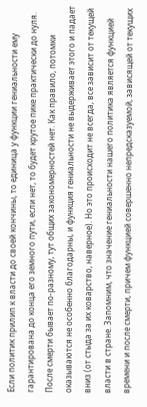Если политик прилип к власти до своей кончины, то единица у функции гениальности ему гарантирована до конца его земного пути, если нет, то будет крутое пике практически до нуля. После смерти бывает по-разному, тут общих закономерностей нет. Как правило, потомки оказываются не особенно благодарны, и функция гениальности не выдерживает этого и падает вниз (от стыда за их коварство, наверное). Но это происходит не всегда, все зависит от текущей власти в стране. Запомним, что значение гениальности нашего политика является функцией времени и после смерти, причем функцией совершенно непредсказуемой, зависящей от текущих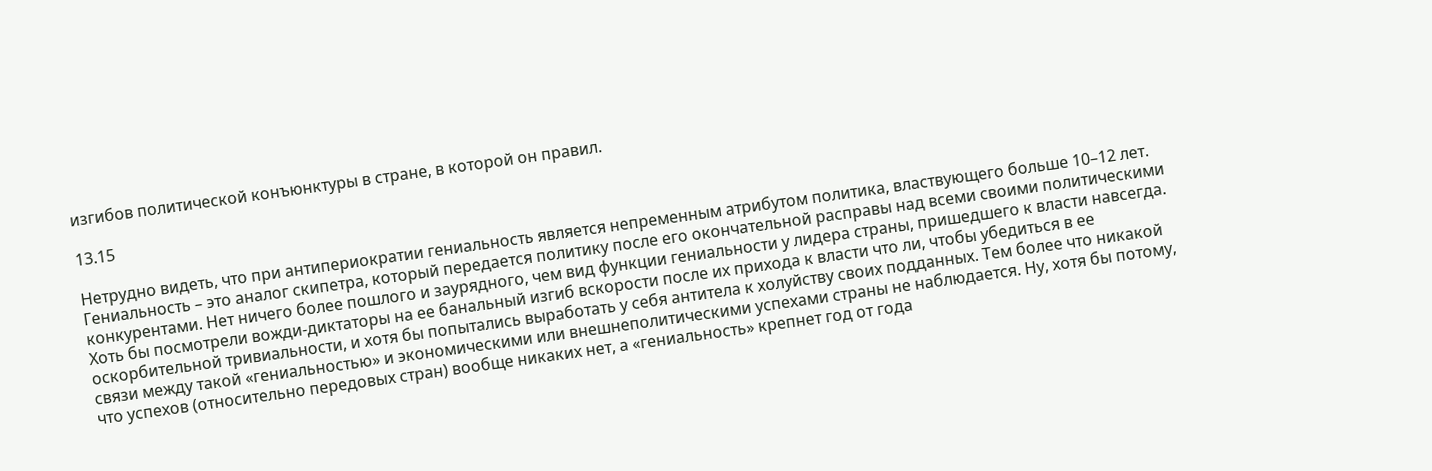изгибов политической конъюнктуры в стране, в которой он правил.

13.15

Нетрудно видеть, что при антипериократии гениальность является непременным атрибутом политика, властвующего больше 10–12 лет. Гениальность – это аналог скипетра, который передается политику после его окончательной расправы над всеми своими политическими конкурентами. Нет ничего более пошлого и заурядного, чем вид функции гениальности у лидера страны, пришедшего к власти навсегда. Хоть бы посмотрели вожди-диктаторы на ее банальный изгиб вскорости после их прихода к власти что ли, чтобы убедиться в ее оскорбительной тривиальности, и хотя бы попытались выработать у себя антитела к холуйству своих подданных. Тем более что никакой связи между такой «гениальностью» и экономическими или внешнеполитическими успехами страны не наблюдается. Ну, хотя бы потому, что успехов (относительно передовых стран) вообще никаких нет, а «гениальность» крепнет год от года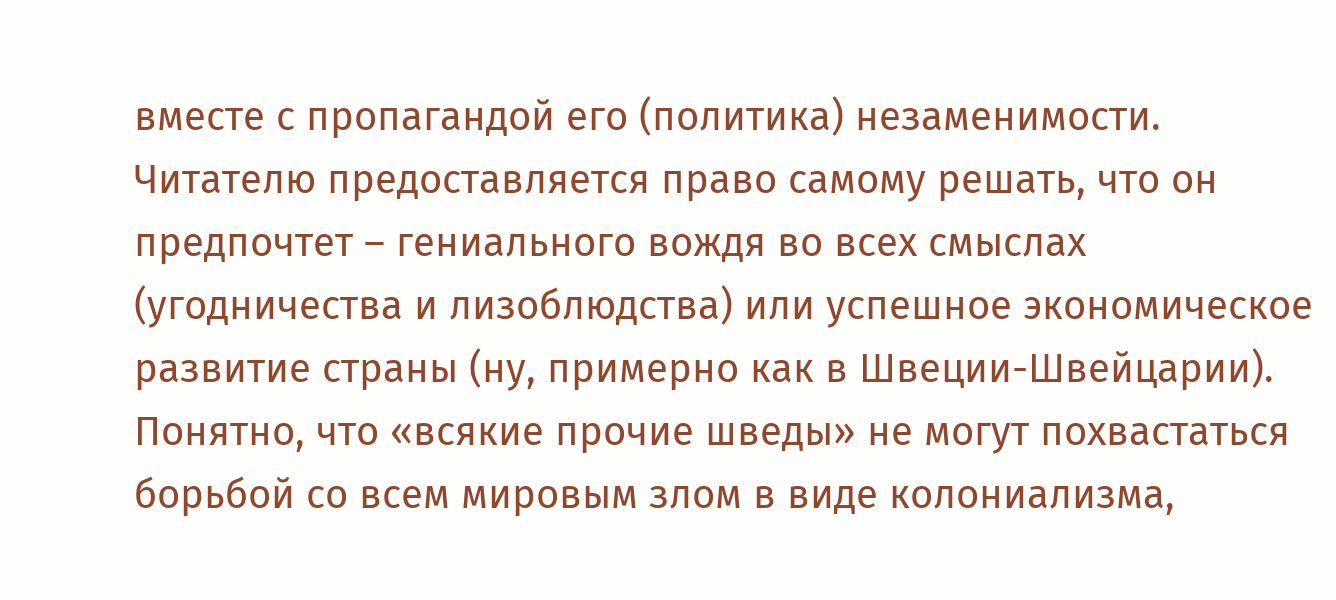вместе с пропагандой его (политика) незаменимости. Читателю предоставляется право самому решать, что он предпочтет – гениального вождя во всех смыслах (угодничества и лизоблюдства) или успешное экономическое развитие страны (ну, примерно как в Швеции-Швейцарии). Понятно, что «всякие прочие шведы» не могут похвастаться борьбой со всем мировым злом в виде колониализма,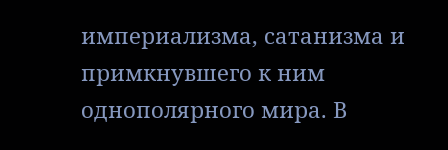империализма, сатанизма и примкнувшего к ним однополярного мира. В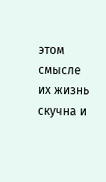этом смысле их жизнь скучна и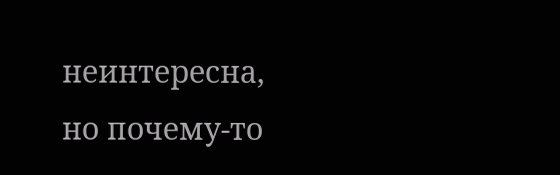неинтересна, но почему-то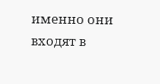именно они входят в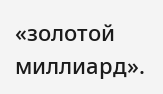«золотой миллиард».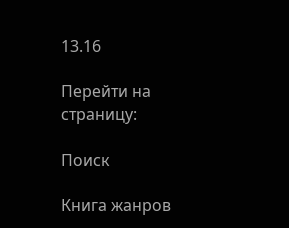13.16

Перейти на страницу:

Поиск

Книга жанров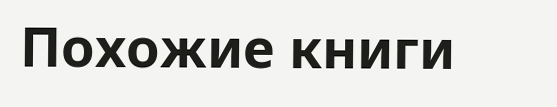Похожие книги